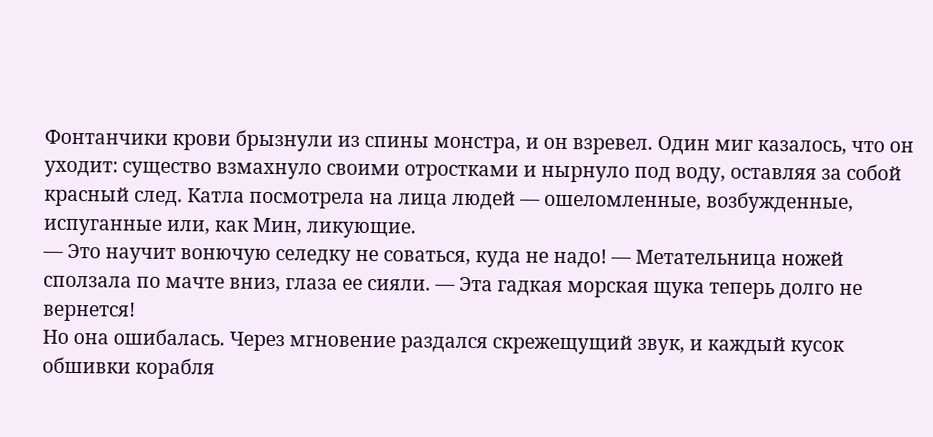Фонтанчики крови брызнули из спины монстра, и он взревел. Один миг казалось, что он уходит: существо взмахнуло своими отростками и нырнуло под воду, оставляя за собой красный след. Катла посмотрела на лица людей — ошеломленные, возбужденные, испуганные или, как Мин, ликующие.
— Это научит вонючую селедку не соваться, куда не надо! — Метательница ножей сползала по мачте вниз, глаза ее сияли. — Эта гадкая морская щука теперь долго не вернется!
Но она ошибалась. Через мгновение раздался скрежещущий звук, и каждый кусок обшивки корабля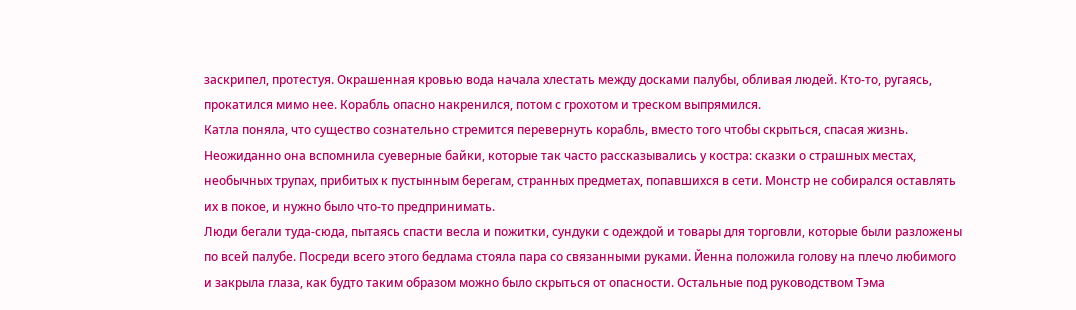заскрипел, протестуя. Окрашенная кровью вода начала хлестать между досками палубы, обливая людей. Кто-то, ругаясь, прокатился мимо нее. Корабль опасно накренился, потом с грохотом и треском выпрямился.
Катла поняла, что существо сознательно стремится перевернуть корабль, вместо того чтобы скрыться, спасая жизнь. Неожиданно она вспомнила суеверные байки, которые так часто рассказывались у костра: сказки о страшных местах, необычных трупах, прибитых к пустынным берегам, странных предметах, попавшихся в сети. Монстр не собирался оставлять их в покое, и нужно было что-то предпринимать.
Люди бегали туда-сюда, пытаясь спасти весла и пожитки, сундуки с одеждой и товары для торговли, которые были разложены по всей палубе. Посреди всего этого бедлама стояла пара со связанными руками. Йенна положила голову на плечо любимого и закрыла глаза, как будто таким образом можно было скрыться от опасности. Остальные под руководством Тэма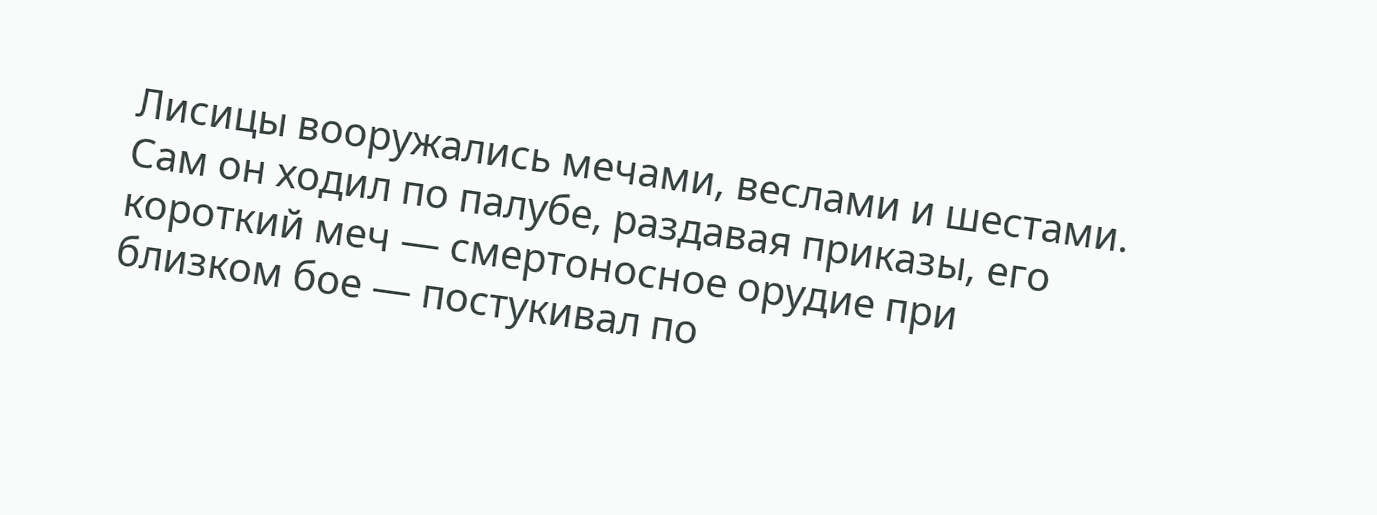Лисицы вооружались мечами, веслами и шестами. Сам он ходил по палубе, раздавая приказы, его короткий меч — смертоносное орудие при близком бое — постукивал по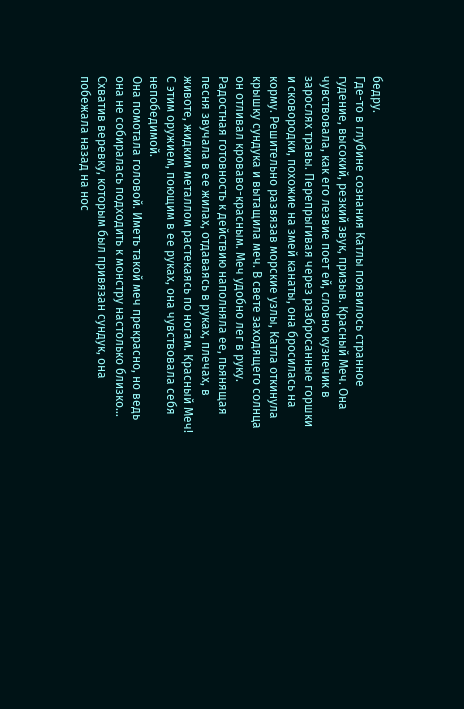бедру.
Где-то в глубине сознания Катлы появилось странное гудение, высокий, резкий звук, призыв. Красный Меч. Она чувствовала, как его лезвие поет ей, словно кузнечик в зарослях травы. Перепрыгивая через разбросанные горшки и сковородки, похожие на змей канаты, она бросилась на корму. Решительно развязав морские узлы, Катла откинула крышку сундука и вытащила меч. В свете заходящего солнца он отливал кроваво-красным. Меч удобно лег в руку. Радостная готовность к действию наполняла ее, пьянящая песня звучала в ее жилах, отдаваясь в руках, плечах, в животе, жидким металлом растекаясь по ногам. Красный Меч! С этим оружием, поющим в ее руках, она чувствовала себя непобедимой.
Она помотала головой. Иметь такой меч прекрасно, но ведь она не собиралась подходить к монстру настолько близко…
Схватив веревку, которым был привязан сундук, она побежала назад на нос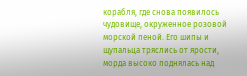корабля, где снова появилось чудовище, окруженное розовой морской пеной. Его шипы и щупальца тряслись от ярости, морда высоко поднялась над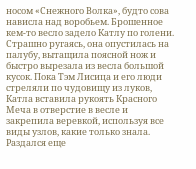носом «Снежного Волка», будто сова нависла над воробьем. Брошенное кем-то весло задело Катлу по голени. Страшно ругаясь, она опустилась на палубу, вытащила поясной нож и быстро вырезала из весла большой кусок. Пока Тэм Лисица и его люди стреляли по чудовищу из луков, Катла вставила рукоять Красного Меча в отверстие в весле и закрепила веревкой, используя все виды узлов, какие только знала.
Раздался еще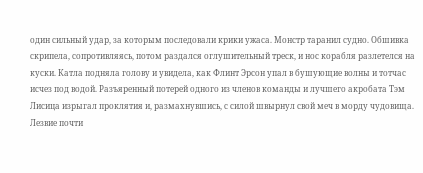один сильный удар, за которым последовали крики ужаса. Монстр таранил судно. Обшивка скрипела, сопротивляясь, потом раздался оглушительный треск, и нос корабля разлетелся на куски. Катла подняла голову и увидела, как Флинт Эрсон упал в бушующие волны и тотчас исчез под водой. Разъяренный потерей одного из членов команды и лучшего акробата Тэм Лисица изрыгал проклятия и, размахнувшись, с силой швырнул свой меч в морду чудовища. Лезвие почти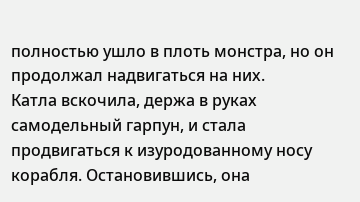полностью ушло в плоть монстра, но он продолжал надвигаться на них.
Катла вскочила, держа в руках самодельный гарпун, и стала продвигаться к изуродованному носу корабля. Остановившись, она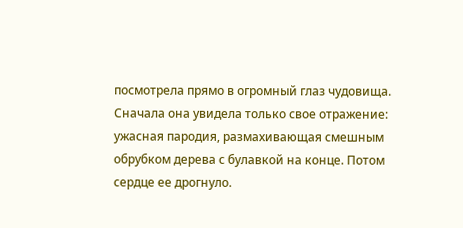посмотрела прямо в огромный глаз чудовища. Сначала она увидела только свое отражение: ужасная пародия, размахивающая смешным обрубком дерева с булавкой на конце. Потом сердце ее дрогнуло.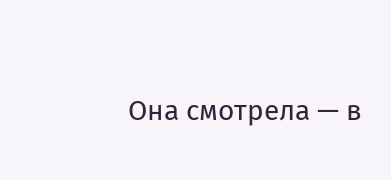Она смотрела — в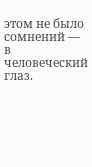этом не было сомнений — в человеческий глаз.